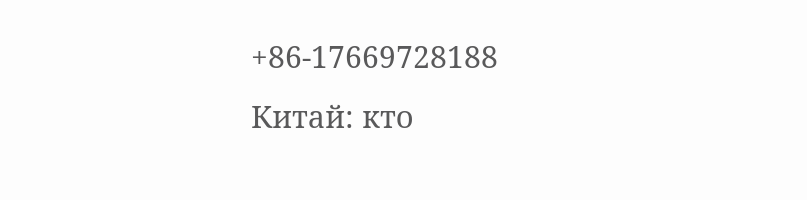+86-17669728188
Китай: кто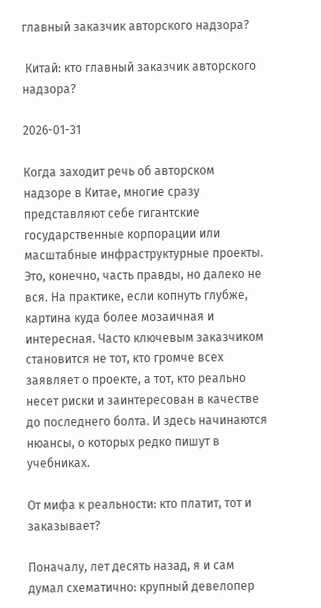главный заказчик авторского надзора?

 Китай: кто главный заказчик авторского надзора?

2026-01-31

Когда заходит речь об авторском надзоре в Китае, многие сразу представляют себе гигантские государственные корпорации или масштабные инфраструктурные проекты. Это, конечно, часть правды, но далеко не вся. На практике, если копнуть глубже, картина куда более мозаичная и интересная. Часто ключевым заказчиком становится не тот, кто громче всех заявляет о проекте, а тот, кто реально несет риски и заинтересован в качестве до последнего болта. И здесь начинаются нюансы, о которых редко пишут в учебниках.

От мифа к реальности: кто платит, тот и заказывает?

Поначалу, лет десять назад, я и сам думал схематично: крупный девелопер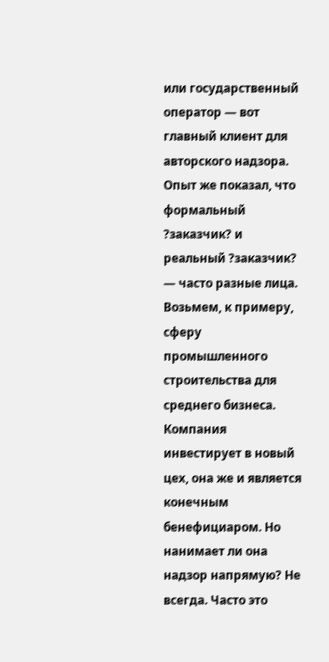или государственный оператор — вот главный клиент для авторского надзора. Опыт же показал, что формальный ?заказчик? и реальный ?заказчик? — часто разные лица. Возьмем, к примеру, сферу промышленного строительства для среднего бизнеса. Компания инвестирует в новый цех, она же и является конечным бенефициаром. Но нанимает ли она надзор напрямую? Не всегда. Часто это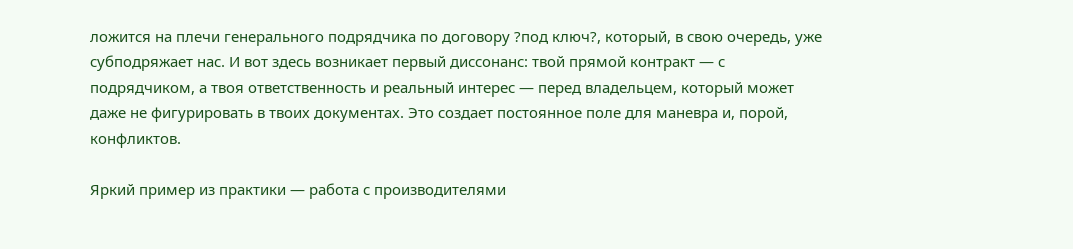ложится на плечи генерального подрядчика по договору ?под ключ?, который, в свою очередь, уже субподряжает нас. И вот здесь возникает первый диссонанс: твой прямой контракт — с подрядчиком, а твоя ответственность и реальный интерес — перед владельцем, который может даже не фигурировать в твоих документах. Это создает постоянное поле для маневра и, порой, конфликтов.

Яркий пример из практики — работа с производителями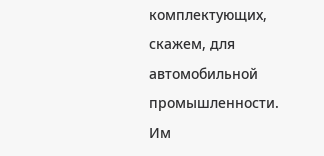комплектующих, скажем, для автомобильной промышленности. Им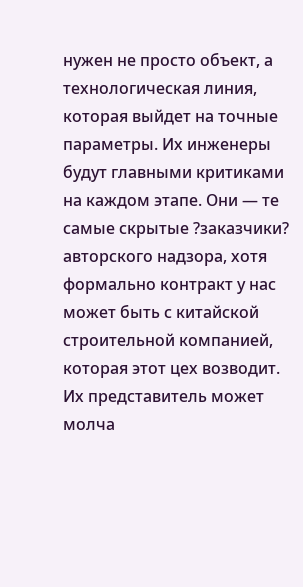нужен не просто объект, а технологическая линия, которая выйдет на точные параметры. Их инженеры будут главными критиками на каждом этапе. Они — те самые скрытые ?заказчики? авторского надзора, хотя формально контракт у нас может быть с китайской строительной компанией, которая этот цех возводит. Их представитель может молча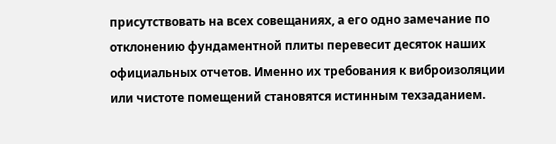присутствовать на всех совещаниях, а его одно замечание по отклонению фундаментной плиты перевесит десяток наших официальных отчетов. Именно их требования к виброизоляции или чистоте помещений становятся истинным техзаданием.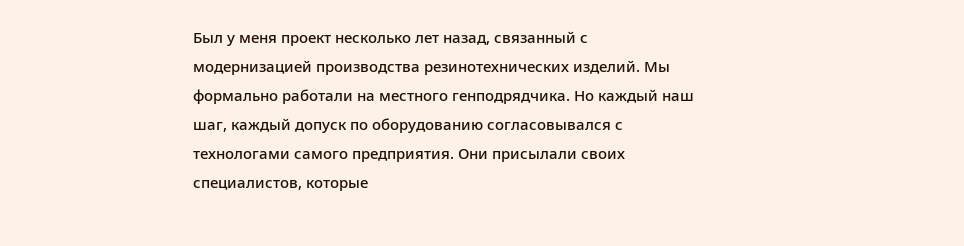Был у меня проект несколько лет назад, связанный с модернизацией производства резинотехнических изделий. Мы формально работали на местного генподрядчика. Но каждый наш шаг, каждый допуск по оборудованию согласовывался с технологами самого предприятия. Они присылали своих специалистов, которые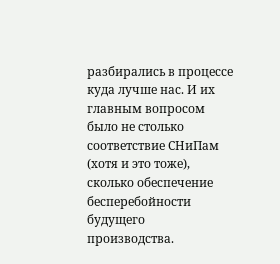разбирались в процессе куда лучше нас. И их главным вопросом было не столько соответствие СНиПам (хотя и это тоже), сколько обеспечение бесперебойности будущего производства.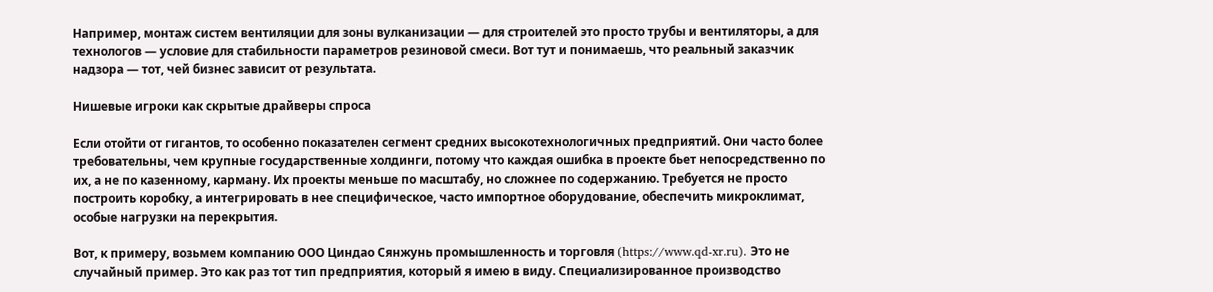Например, монтаж систем вентиляции для зоны вулканизации — для строителей это просто трубы и вентиляторы, а для технологов — условие для стабильности параметров резиновой смеси. Вот тут и понимаешь, что реальный заказчик надзора — тот, чей бизнес зависит от результата.

Нишевые игроки как скрытые драйверы спроса

Если отойти от гигантов, то особенно показателен сегмент средних высокотехнологичных предприятий. Они часто более требовательны, чем крупные государственные холдинги, потому что каждая ошибка в проекте бьет непосредственно по их, а не по казенному, карману. Их проекты меньше по масштабу, но сложнее по содержанию. Требуется не просто построить коробку, а интегрировать в нее специфическое, часто импортное оборудование, обеспечить микроклимат, особые нагрузки на перекрытия.

Вот, к примеру, возьмем компанию ООО Циндао Сянжунь промышленность и торговля (https://www.qd-xr.ru). Это не случайный пример. Это как раз тот тип предприятия, который я имею в виду. Специализированное производство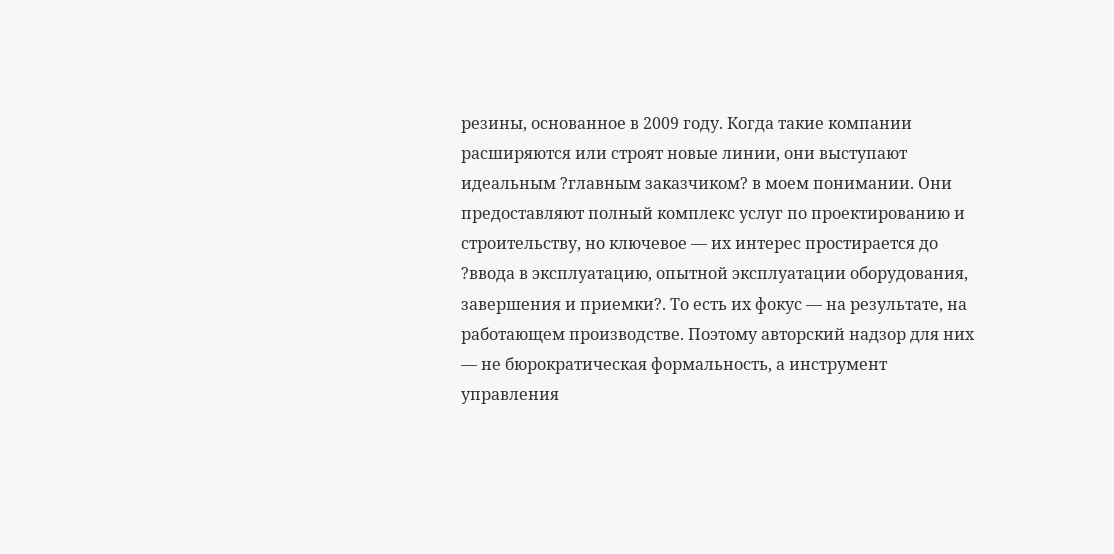резины, основанное в 2009 году. Когда такие компании расширяются или строят новые линии, они выступают идеальным ?главным заказчиком? в моем понимании. Они предоставляют полный комплекс услуг по проектированию и строительству, но ключевое — их интерес простирается до ?ввода в эксплуатацию, опытной эксплуатации оборудования, завершения и приемки?. То есть их фокус — на результате, на работающем производстве. Поэтому авторский надзор для них — не бюрократическая формальность, а инструмент управления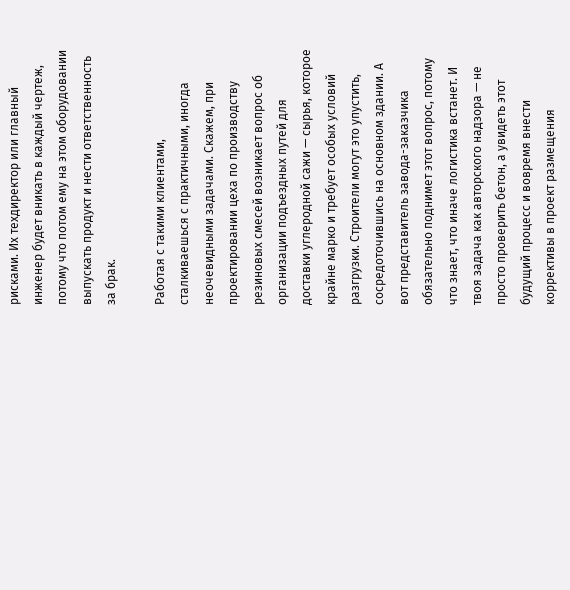рисками. Их техдиректор или главный инженер будет вникать в каждый чертеж, потому что потом ему на этом оборудовании выпускать продукт и нести ответственность за брак.

Работая с такими клиентами, сталкиваешься с практичными, иногда неочевидными задачами. Скажем, при проектировании цеха по производству резиновых смесей возникает вопрос об организации подъездных путей для доставки углеродной сажи — сырья, которое крайне марко и требует особых условий разгрузки. Строители могут это упустить, сосредоточившись на основном здании. А вот представитель завода-заказчика обязательно поднимет этот вопрос, потому что знает, что иначе логистика встанет. И твоя задача как авторского надзора — не просто проверить бетон, а увидеть этот будущий процесс и вовремя внести коррективы в проект размещения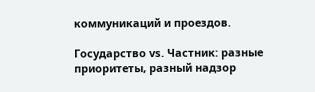коммуникаций и проездов.

Государство vs. Частник: разные приоритеты, разный надзор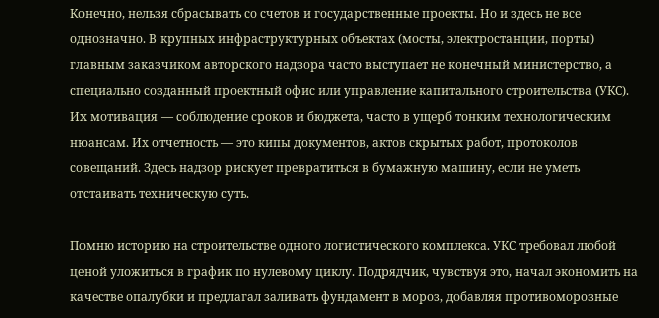Конечно, нельзя сбрасывать со счетов и государственные проекты. Но и здесь не все однозначно. В крупных инфраструктурных объектах (мосты, электростанции, порты) главным заказчиком авторского надзора часто выступает не конечный министерство, а специально созданный проектный офис или управление капитального строительства (УКС). Их мотивация — соблюдение сроков и бюджета, часто в ущерб тонким технологическим нюансам. Их отчетность — это кипы документов, актов скрытых работ, протоколов совещаний. Здесь надзор рискует превратиться в бумажную машину, если не уметь отстаивать техническую суть.

Помню историю на строительстве одного логистического комплекса. УКС требовал любой ценой уложиться в график по нулевому циклу. Подрядчик, чувствуя это, начал экономить на качестве опалубки и предлагал заливать фундамент в мороз, добавляя противоморозные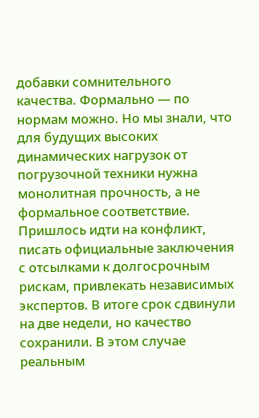добавки сомнительного качества. Формально — по нормам можно. Но мы знали, что для будущих высоких динамических нагрузок от погрузочной техники нужна монолитная прочность, а не формальное соответствие. Пришлось идти на конфликт, писать официальные заключения с отсылками к долгосрочным рискам, привлекать независимых экспертов. В итоге срок сдвинули на две недели, но качество сохранили. В этом случае реальным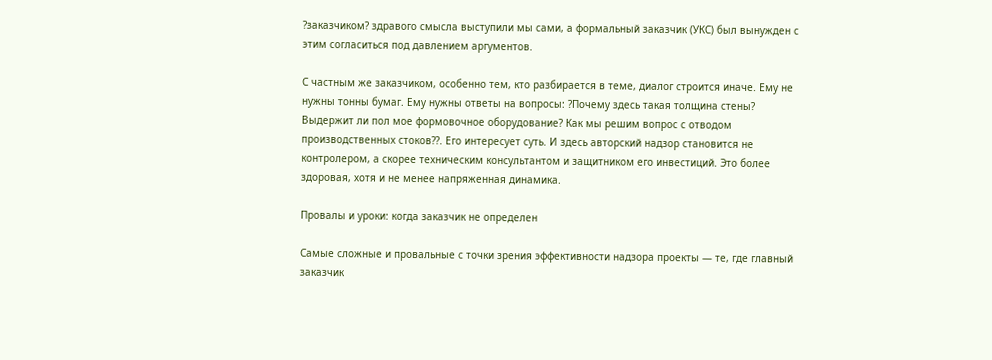?заказчиком? здравого смысла выступили мы сами, а формальный заказчик (УКС) был вынужден с этим согласиться под давлением аргументов.

С частным же заказчиком, особенно тем, кто разбирается в теме, диалог строится иначе. Ему не нужны тонны бумаг. Ему нужны ответы на вопросы: ?Почему здесь такая толщина стены? Выдержит ли пол мое формовочное оборудование? Как мы решим вопрос с отводом производственных стоков??. Его интересует суть. И здесь авторский надзор становится не контролером, а скорее техническим консультантом и защитником его инвестиций. Это более здоровая, хотя и не менее напряженная динамика.

Провалы и уроки: когда заказчик не определен

Самые сложные и провальные с точки зрения эффективности надзора проекты — те, где главный заказчик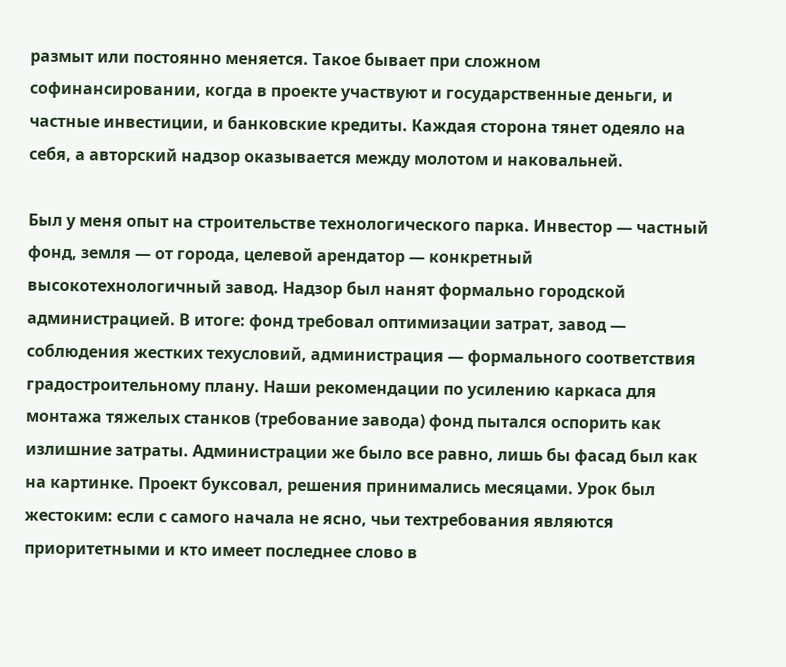размыт или постоянно меняется. Такое бывает при сложном софинансировании, когда в проекте участвуют и государственные деньги, и частные инвестиции, и банковские кредиты. Каждая сторона тянет одеяло на себя, а авторский надзор оказывается между молотом и наковальней.

Был у меня опыт на строительстве технологического парка. Инвестор — частный фонд, земля — от города, целевой арендатор — конкретный высокотехнологичный завод. Надзор был нанят формально городской администрацией. В итоге: фонд требовал оптимизации затрат, завод — соблюдения жестких техусловий, администрация — формального соответствия градостроительному плану. Наши рекомендации по усилению каркаса для монтажа тяжелых станков (требование завода) фонд пытался оспорить как излишние затраты. Администрации же было все равно, лишь бы фасад был как на картинке. Проект буксовал, решения принимались месяцами. Урок был жестоким: если с самого начала не ясно, чьи техтребования являются приоритетными и кто имеет последнее слово в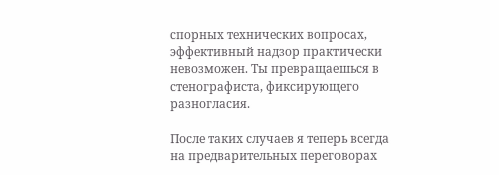спорных технических вопросах, эффективный надзор практически невозможен. Ты превращаешься в стенографиста, фиксирующего разногласия.

После таких случаев я теперь всегда на предварительных переговорах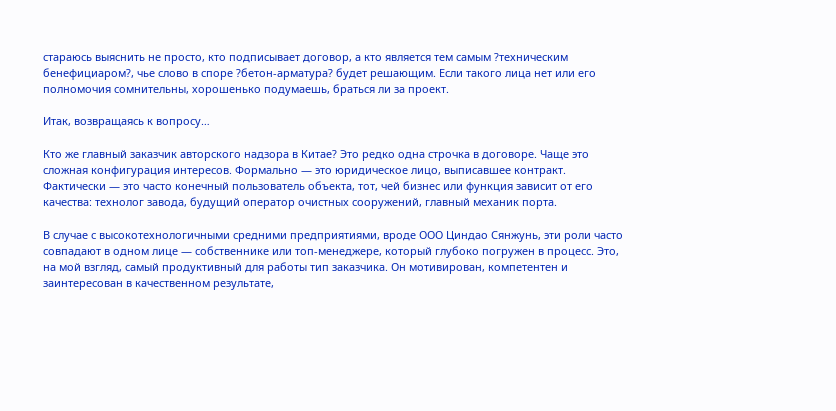стараюсь выяснить не просто, кто подписывает договор, а кто является тем самым ?техническим бенефициаром?, чье слово в споре ?бетон-арматура? будет решающим. Если такого лица нет или его полномочия сомнительны, хорошенько подумаешь, браться ли за проект.

Итак, возвращаясь к вопросу…

Кто же главный заказчик авторского надзора в Китае? Это редко одна строчка в договоре. Чаще это сложная конфигурация интересов. Формально — это юридическое лицо, выписавшее контракт. Фактически — это часто конечный пользователь объекта, тот, чей бизнес или функция зависит от его качества: технолог завода, будущий оператор очистных сооружений, главный механик порта.

В случае с высокотехнологичными средними предприятиями, вроде ООО Циндао Сянжунь, эти роли часто совпадают в одном лице — собственнике или топ-менеджере, который глубоко погружен в процесс. Это, на мой взгляд, самый продуктивный для работы тип заказчика. Он мотивирован, компетентен и заинтересован в качественном результате,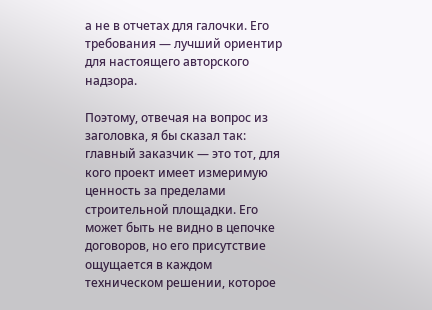а не в отчетах для галочки. Его требования — лучший ориентир для настоящего авторского надзора.

Поэтому, отвечая на вопрос из заголовка, я бы сказал так: главный заказчик — это тот, для кого проект имеет измеримую ценность за пределами строительной площадки. Его может быть не видно в цепочке договоров, но его присутствие ощущается в каждом техническом решении, которое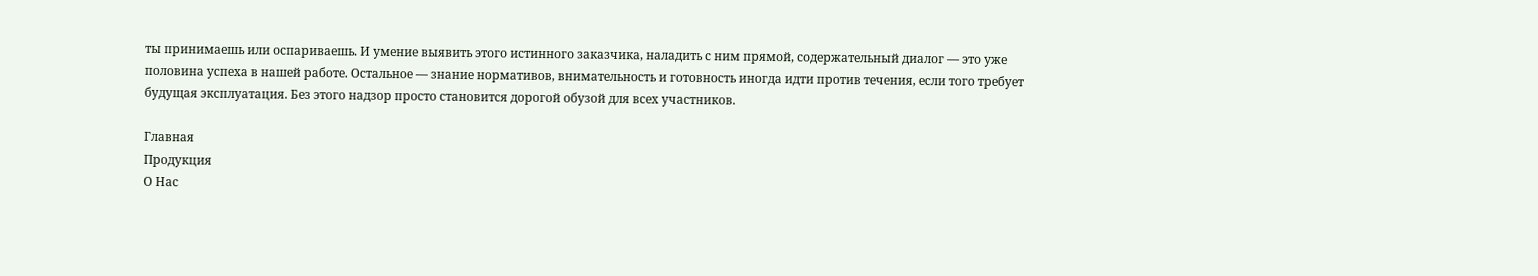ты принимаешь или оспариваешь. И умение выявить этого истинного заказчика, наладить с ним прямой, содержательный диалог — это уже половина успеха в нашей работе. Остальное — знание нормативов, внимательность и готовность иногда идти против течения, если того требует будущая эксплуатация. Без этого надзор просто становится дорогой обузой для всех участников.

Главная
Продукция
О Нас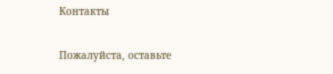Контакты

Пожалуйста, оставьте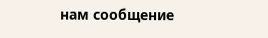нам сообщение